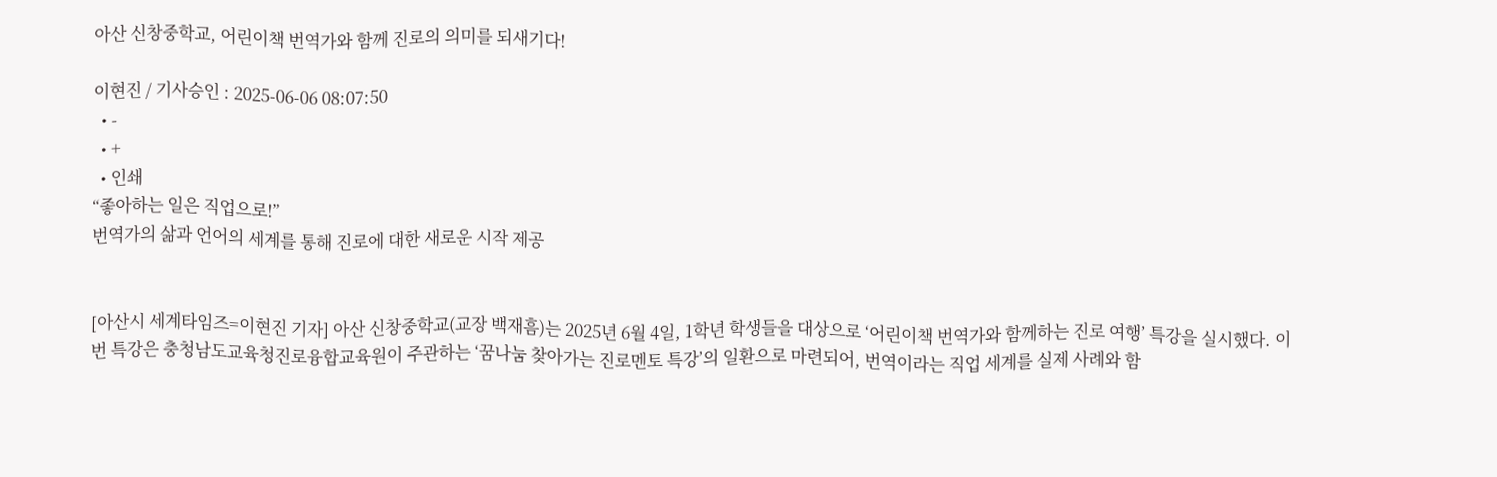아산 신창중학교, 어린이책 번역가와 함께 진로의 의미를 되새기다!

이현진 / 기사승인 : 2025-06-06 08:07:50
  • -
  • +
  • 인쇄
“좋아하는 일은 직업으로!”
번역가의 삶과 언어의 세계를 통해 진로에 대한 새로운 시작 제공


[아산시 세계타임즈=이현진 기자] 아산 신창중학교(교장 백재흠)는 2025년 6월 4일, 1학년 학생들을 대상으로 ‘어린이책 번역가와 함께하는 진로 여행’ 특강을 실시했다. 이번 특강은 충청남도교육청진로융합교육원이 주관하는 ‘꿈나눔 찾아가는 진로멘토 특강’의 일환으로 마련되어, 번역이라는 직업 세계를 실제 사례와 함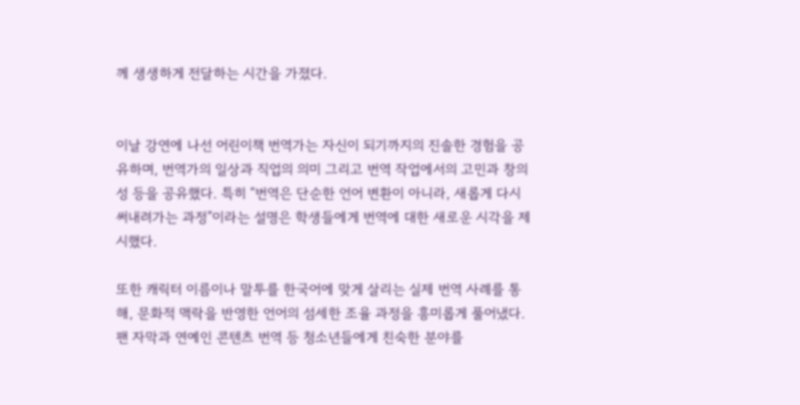께 생생하게 전달하는 시간을 가졌다.


이날 강연에 나선 어린이책 번역가는 자신이 되기까지의 진솔한 경험을 공유하며, 번역가의 일상과 직업의 의미 그리고 번역 작업에서의 고민과 창의성 등을 공유했다. 특히 “번역은 단순한 언어 변환이 아니라, 새롭게 다시 써내려가는 과정”이라는 설명은 학생들에게 번역에 대한 새로운 시각을 제시했다.

또한 캐릭터 이름이나 말투를 한국어에 맞게 살리는 실제 번역 사례를 통해, 문화적 맥락을 반영한 언어의 섬세한 조율 과정을 흥미롭게 풀어냈다. 팬 자막과 연예인 콘텐츠 번역 등 청소년들에게 친숙한 분야를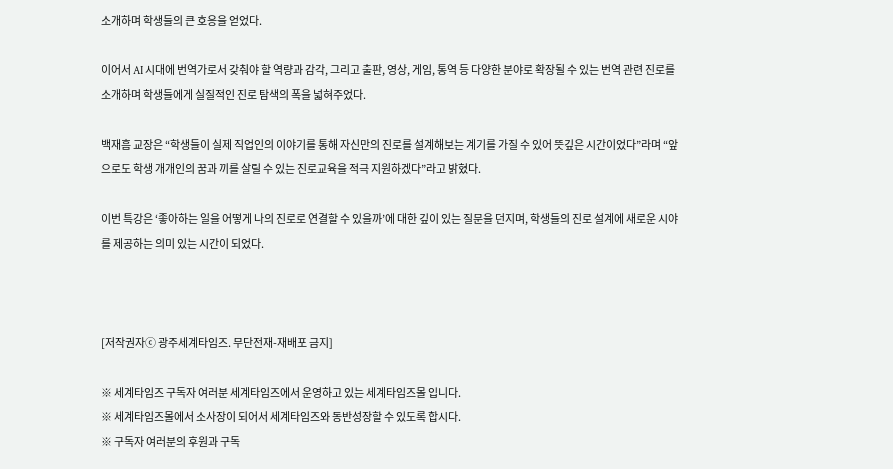소개하며 학생들의 큰 호응을 얻었다.

이어서 AI 시대에 번역가로서 갖춰야 할 역량과 감각, 그리고 출판, 영상, 게임, 통역 등 다양한 분야로 확장될 수 있는 번역 관련 진로를 소개하며 학생들에게 실질적인 진로 탐색의 폭을 넓혀주었다.

백재흠 교장은 “학생들이 실제 직업인의 이야기를 통해 자신만의 진로를 설계해보는 계기를 가질 수 있어 뜻깊은 시간이었다”라며 “앞으로도 학생 개개인의 꿈과 끼를 살릴 수 있는 진로교육을 적극 지원하겠다”라고 밝혔다.

이번 특강은 ‘좋아하는 일을 어떻게 나의 진로로 연결할 수 있을까’에 대한 깊이 있는 질문을 던지며, 학생들의 진로 설계에 새로운 시야를 제공하는 의미 있는 시간이 되었다.



[저작권자ⓒ 광주세계타임즈. 무단전재-재배포 금지]

※ 세계타임즈 구독자 여러분 세계타임즈에서 운영하고 있는 세계타임즈몰 입니다.
※ 세계타임즈몰에서 소사장이 되어서 세계타임즈와 동반성장할 수 있도록 합시다.
※ 구독자 여러분의 후원과 구독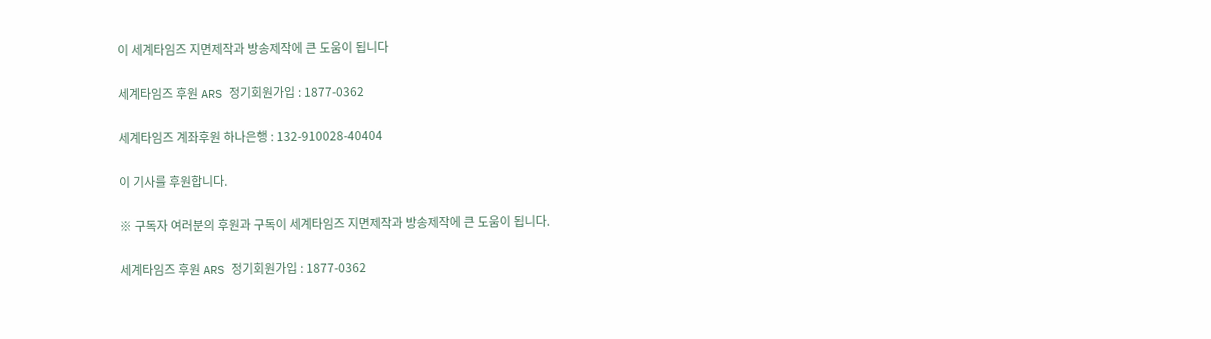이 세계타임즈 지면제작과 방송제작에 큰 도움이 됩니다

세계타임즈 후원 ARS 정기회원가입 : 1877-0362

세계타임즈 계좌후원 하나은행 : 132-910028-40404

이 기사를 후원합니다.

※ 구독자 여러분의 후원과 구독이 세계타임즈 지면제작과 방송제작에 큰 도움이 됩니다.

세계타임즈 후원 ARS 정기회원가입 : 1877-0362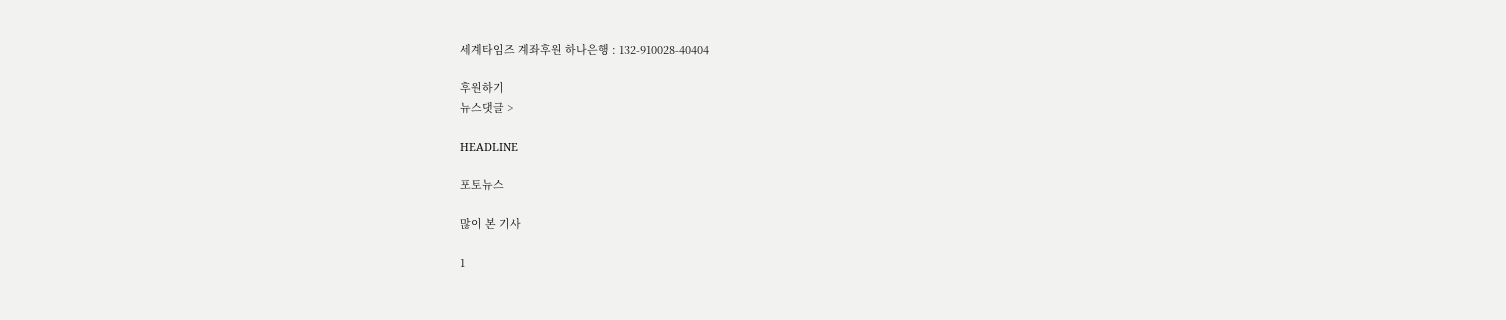세계타임즈 계좌후원 하나은행 : 132-910028-40404

후원하기
뉴스댓글 >

HEADLINE

포토뉴스

많이 본 기사

1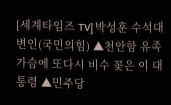[세계타임즈 TV] 박성훈 수석대변인(국민의힘) ▲천안함 유족 가슴에 또다시 비수 꽂은 이 대통령 ▲민주당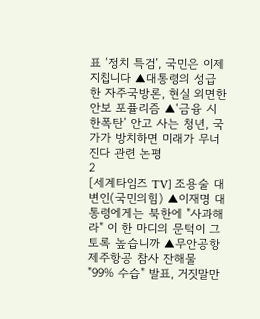표 ‘정치 특검’, 국민은 이제 지칩니다 ▲대통령의 성급한 자주국방론, 현실 외면한 안보 포퓰리즘 ▲‘금융 시한폭탄’ 안고 사는 청년, 국가가 방치하면 미래가 무너진다 관련 논평
2
[세계타임즈 TV] 조용술 대변인(국민의힘) ▲이재명 대통령에게는 북한에 "사과해라" 이 한 마디의 문턱이 그토록 높습니까 ▲무안공항 제주항공 참사 잔해물 "99% 수습" 발표, 거짓말만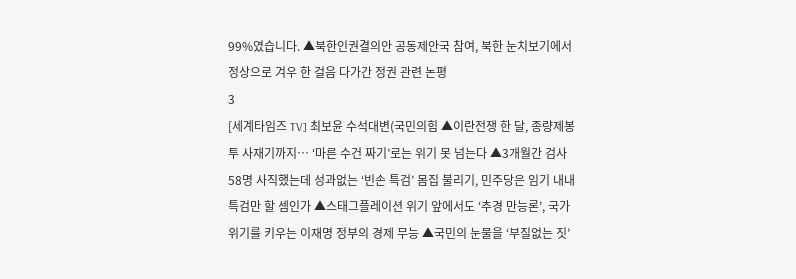99%였습니다. ▲북한인권결의안 공동제안국 참여, 북한 눈치보기에서 정상으로 겨우 한 걸음 다가간 정권 관련 논평
3
[세계타임즈 TV] 최보윤 수석대변(국민의힘 ▲이란전쟁 한 달, 종량제봉투 사재기까지… ‘마른 수건 짜기’로는 위기 못 넘는다 ▲3개월간 검사 58명 사직했는데 성과없는 ‘빈손 특검’ 몸집 불리기, 민주당은 임기 내내 특검만 할 셈인가 ▲스태그플레이션 위기 앞에서도 ‘추경 만능론’, 국가 위기를 키우는 이재명 정부의 경제 무능 ▲국민의 눈물을 ‘부질없는 짓’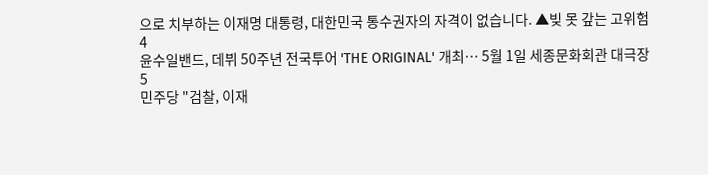으로 치부하는 이재명 대통령, 대한민국 통수권자의 자격이 없습니다. ▲빚 못 갚는 고위험
4
윤수일밴드, 데뷔 50주년 전국투어 'THE ORIGINAL' 개최… 5월 1일 세종문화회관 대극장
5
민주당 "검찰, 이재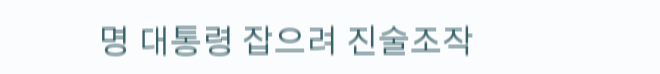명 대통령 잡으려 진술조작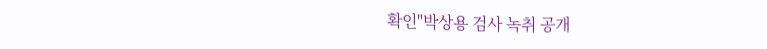확인"박상용 검사 녹취 공개